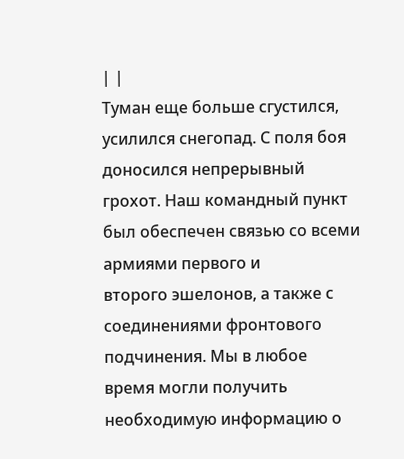| |
Туман еще больше сгустился, усилился снегопад. С поля боя доносился непрерывный
грохот. Наш командный пункт был обеспечен связью со всеми армиями первого и
второго эшелонов, а также с соединениями фронтового подчинения. Мы в любое
время могли получить необходимую информацию о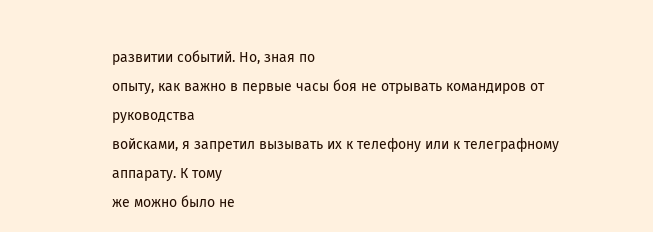развитии событий. Но, зная по
опыту, как важно в первые часы боя не отрывать командиров от руководства
войсками, я запретил вызывать их к телефону или к телеграфному аппарату. К тому
же можно было не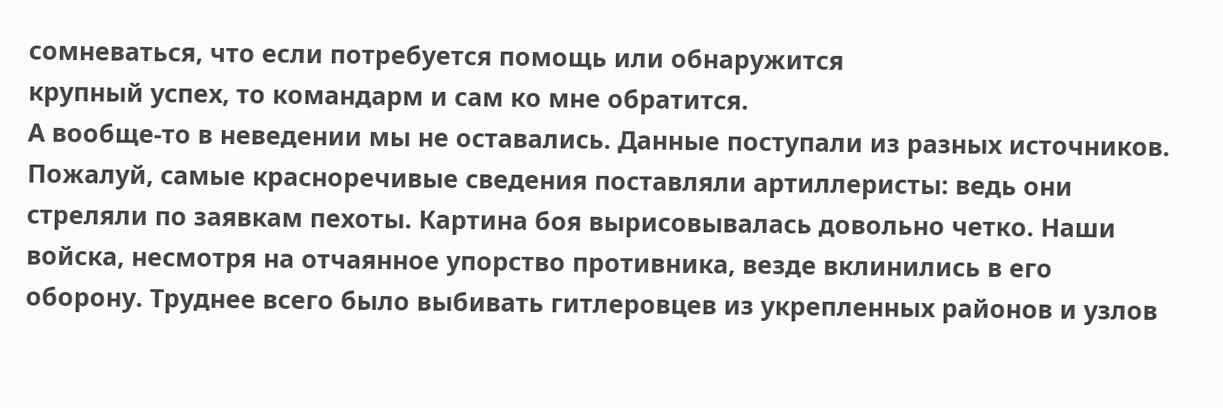сомневаться, что если потребуется помощь или обнаружится
крупный успех, то командарм и сам ко мне обратится.
А вообще-то в неведении мы не оставались. Данные поступали из разных источников.
Пожалуй, самые красноречивые сведения поставляли артиллеристы: ведь они
стреляли по заявкам пехоты. Картина боя вырисовывалась довольно четко. Наши
войска, несмотря на отчаянное упорство противника, везде вклинились в его
оборону. Труднее всего было выбивать гитлеровцев из укрепленных районов и узлов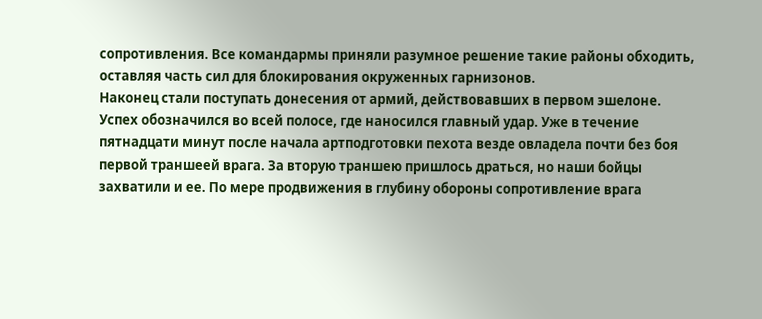сопротивления. Все командармы приняли разумное решение такие районы обходить,
оставляя часть сил для блокирования окруженных гарнизонов.
Наконец стали поступать донесения от армий, действовавших в первом эшелоне.
Успех обозначился во всей полосе, где наносился главный удар. Уже в течение
пятнадцати минут после начала артподготовки пехота везде овладела почти без боя
первой траншеей врага. За вторую траншею пришлось драться, но наши бойцы
захватили и ее. По мере продвижения в глубину обороны сопротивление врага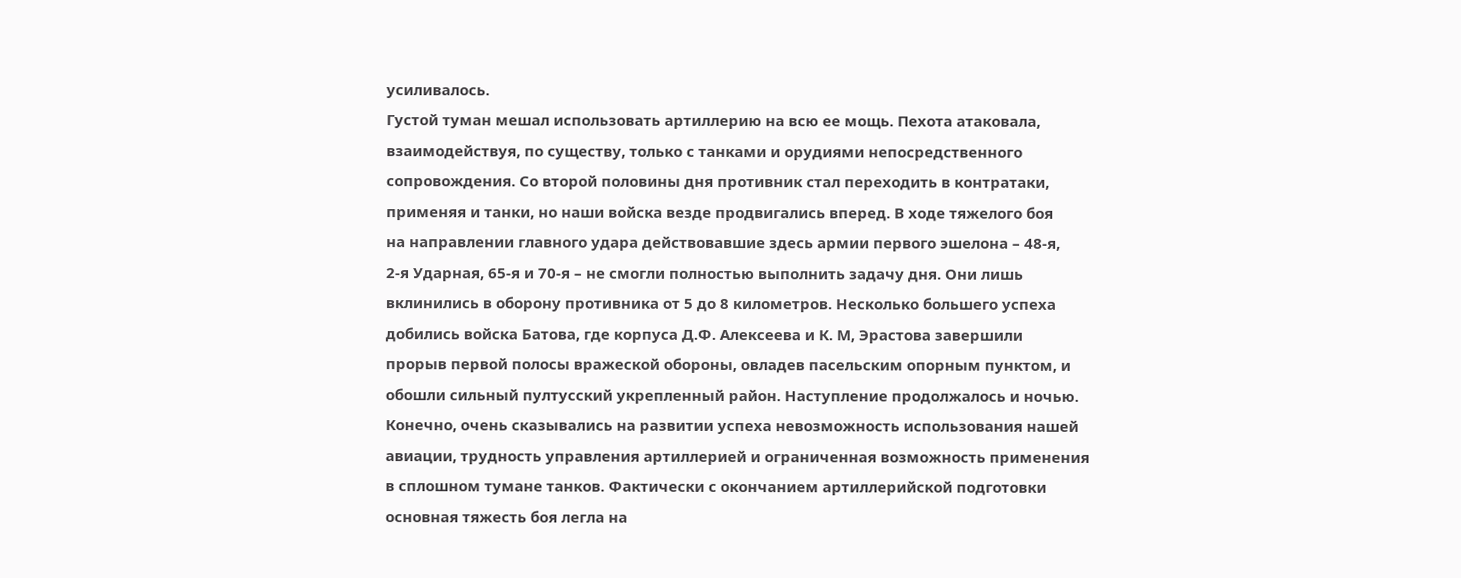усиливалось.
Густой туман мешал использовать артиллерию на всю ее мощь. Пехота атаковала,
взаимодействуя, по существу, только с танками и орудиями непосредственного
сопровождения. Со второй половины дня противник стал переходить в контратаки,
применяя и танки, но наши войска везде продвигались вперед. В ходе тяжелого боя
на направлении главного удара действовавшие здесь армии первого эшелона – 48-я,
2-я Ударная, 65-я и 70-я – не смогли полностью выполнить задачу дня. Они лишь
вклинились в оборону противника от 5 до 8 километров. Несколько большего успеха
добились войска Батова, где корпуса Д.Ф. Алексеева и К. М, Эрастова завершили
прорыв первой полосы вражеской обороны, овладев пасельским опорным пунктом, и
обошли сильный пултусский укрепленный район. Наступление продолжалось и ночью.
Конечно, очень сказывались на развитии успеха невозможность использования нашей
авиации, трудность управления артиллерией и ограниченная возможность применения
в сплошном тумане танков. Фактически с окончанием артиллерийской подготовки
основная тяжесть боя легла на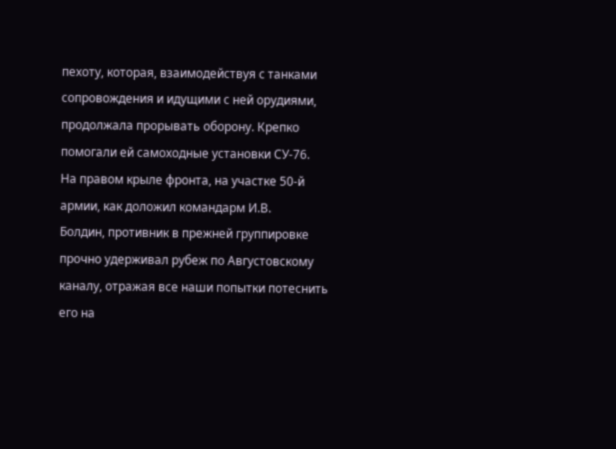пехоту, которая, взаимодействуя с танками
сопровождения и идущими с ней орудиями, продолжала прорывать оборону. Крепко
помогали ей самоходные установки СУ-76.
На правом крыле фронта, на участке 50-й армии, как доложил командарм И.В.
Болдин, противник в прежней группировке прочно удерживал рубеж по Августовскому
каналу, отражая все наши попытки потеснить его на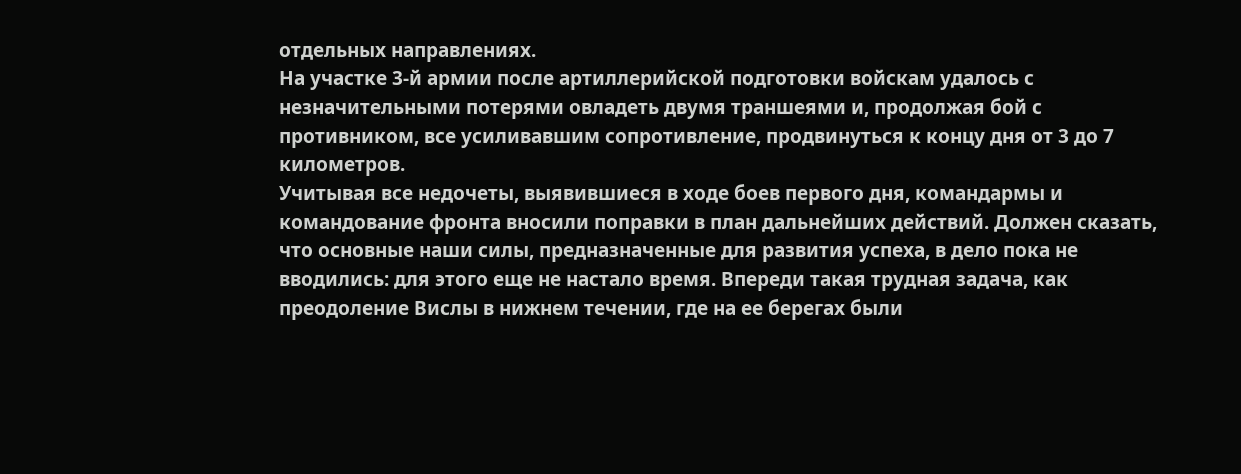отдельных направлениях.
На участке 3-й армии после артиллерийской подготовки войскам удалось с
незначительными потерями овладеть двумя траншеями и, продолжая бой с
противником, все усиливавшим сопротивление, продвинуться к концу дня от 3 до 7
километров.
Учитывая все недочеты, выявившиеся в ходе боев первого дня, командармы и
командование фронта вносили поправки в план дальнейших действий. Должен сказать,
что основные наши силы, предназначенные для развития успеха, в дело пока не
вводились: для этого еще не настало время. Впереди такая трудная задача, как
преодоление Вислы в нижнем течении, где на ее берегах были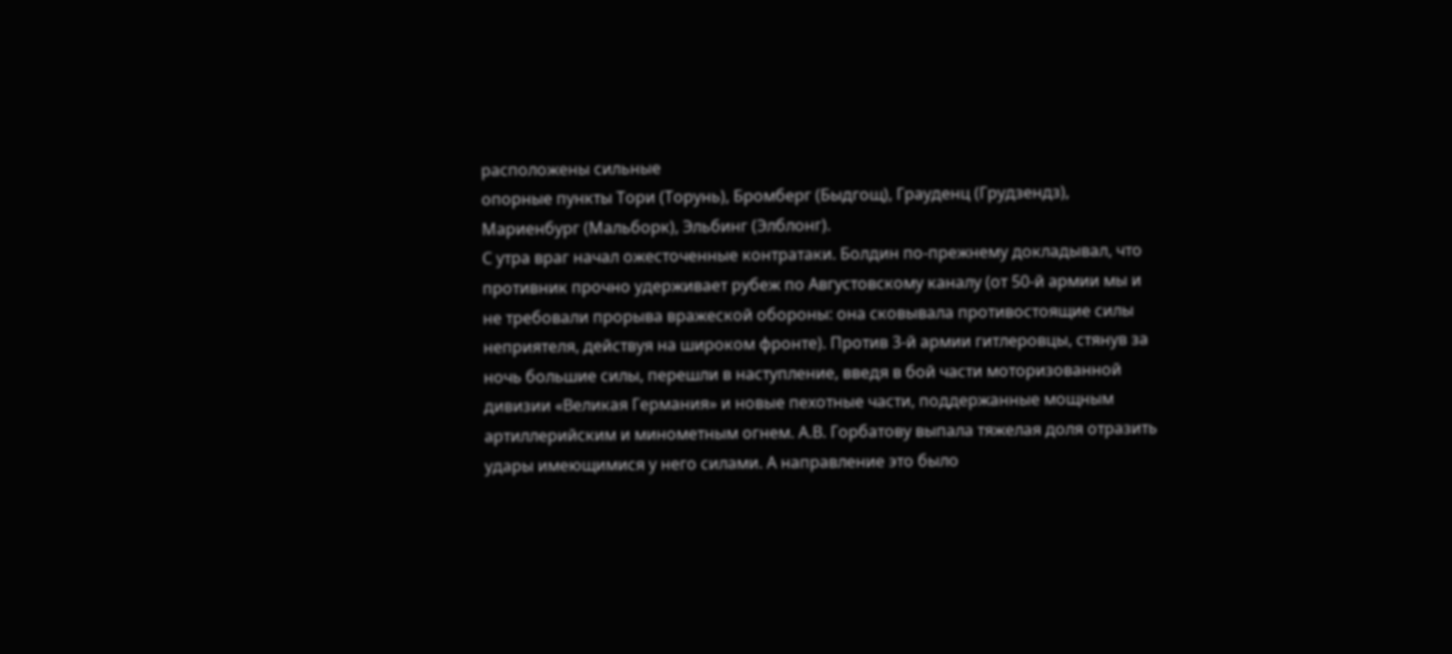расположены сильные
опорные пункты Тори (Торунь), Бромберг (Быдгощ), Грауденц (Грудзендз),
Мариенбург (Мальборк), Эльбинг (Элблонг).
С утра враг начал ожесточенные контратаки. Болдин по-прежнему докладывал, что
противник прочно удерживает рубеж по Августовскому каналу (от 50-й армии мы и
не требовали прорыва вражеской обороны: она сковывала противостоящие силы
неприятеля, действуя на широком фронте). Против 3-й армии гитлеровцы, стянув за
ночь большие силы, перешли в наступление, введя в бой части моторизованной
дивизии «Великая Германия» и новые пехотные части, поддержанные мощным
артиллерийским и минометным огнем. А.В. Горбатову выпала тяжелая доля отразить
удары имеющимися у него силами. А направление это было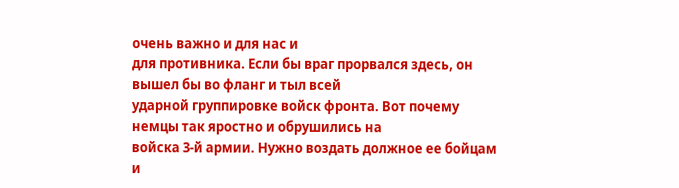очень важно и для нас и
для противника. Если бы враг прорвался здесь, он вышел бы во фланг и тыл всей
ударной группировке войск фронта. Вот почему немцы так яростно и обрушились на
войска 3-й армии. Нужно воздать должное ее бойцам и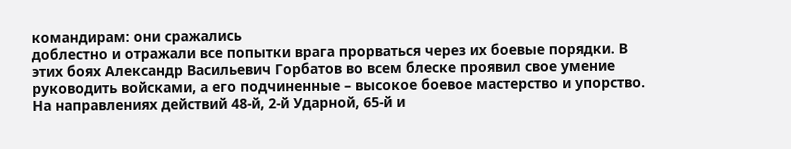командирам: они сражались
доблестно и отражали все попытки врага прорваться через их боевые порядки. В
этих боях Александр Васильевич Горбатов во всем блеске проявил свое умение
руководить войсками, а его подчиненные – высокое боевое мастерство и упорство.
На направлениях действий 48-й, 2-й Ударной, 65-й и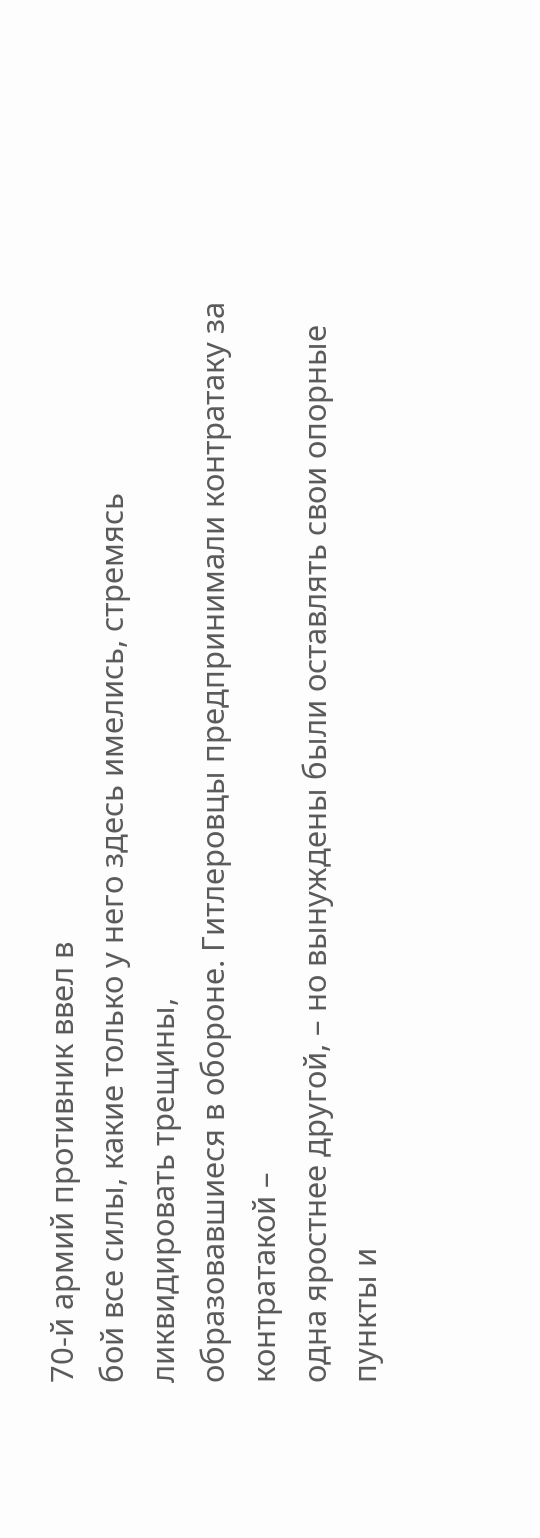70-й армий противник ввел в
бой все силы, какие только у него здесь имелись, стремясь ликвидировать трещины,
образовавшиеся в обороне. Гитлеровцы предпринимали контратаку за контратакой –
одна яростнее другой, – но вынуждены были оставлять свои опорные пункты и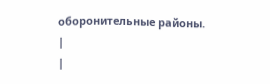оборонительные районы.
|
|